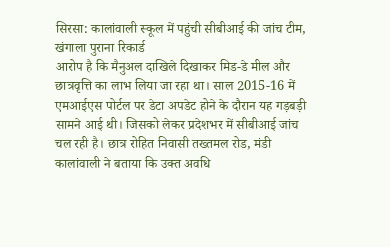सिरसा: कालांवाली स्कूल में पहुंची सीबीआई की जांच टीम, खंगाला पुराना रिकार्ड
आरोप है कि मैनुअल दाखिले दिखाकर मिड-डे मील और छात्रवृत्ति का लाभ लिया जा रहा था। साल 2015-16 में एमआईएस पोर्टल पर डेटा अपडेट होने के दौरान यह गड़बड़ी सामने आई थी। जिसको लेकर प्रदेशभर में सीबीआई जांच चल रही है। छात्र रोहित निवासी तख्तमल रोड, मंडी कालांवाली ने बताया कि उक्त अवधि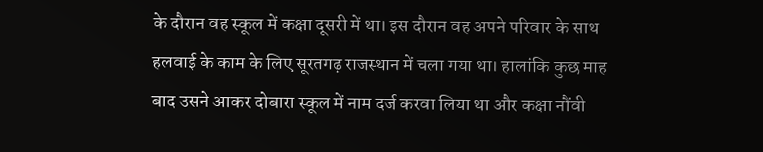के दौरान वह स्कूल में कक्षा दूसरी में था। इस दौरान वह अपने परिवार के साथ हलवाई के काम के लिए सूरतगढ़ राजस्थान में चला गया था। हालांकि कुछ माह बाद उसने आकर दोबारा स्कूल में नाम दर्ज करवा लिया था और कक्षा नौंवी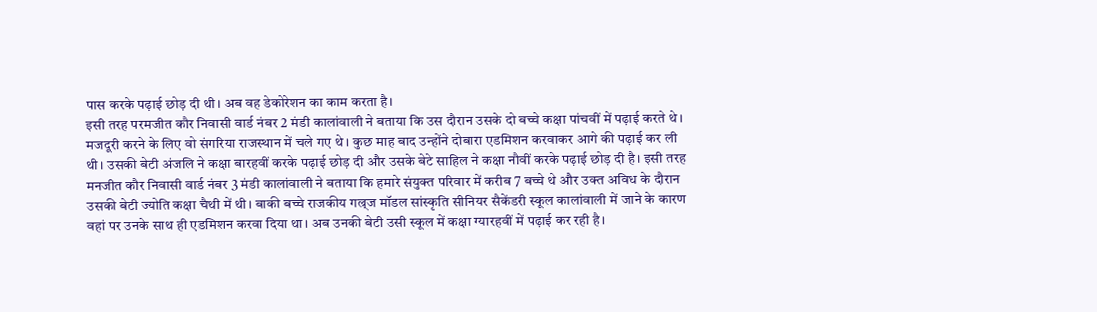पास करके पढ़ाई छोड़ दी थी। अब वह डेकोरेशन का काम करता है।
इसी तरह परमजीत कौर निवासी वार्ड नंबर 2 मंडी कालांवाली ने बताया कि उस दौरान उसके दो बच्चे कक्षा पांचवीं में पढ़ाई करते थे।
मजदूरी करने के लिए वो संगरिया राजस्थान में चले गए थे। कुछ माह बाद उन्होंने दोबारा एडमिशन करवाकर आगे की पढ़ाई कर ली थी। उसकी बेटी अंजलि ने कक्षा बारहवीं करके पढ़ाई छोड़ दी और उसके बेटे साहिल ने कक्षा नौवीं करके पढ़ाई छोड़ दी है। इसी तरह मनजीत कौर निवासी वार्ड नंबर 3 मंडी कालांवाली ने बताया कि हमारे संयुक्त परिवार में करीब 7 बच्चे थे और उक्त अविध के दौरान उसकी बेटी ज्योति कक्षा चैथी में थी। बाकी बच्चे राजकीय गल्र्ज मॉडल सांस्कृति सीनियर सैकेंडरी स्कूल कालांवाली में जाने के कारण वहां पर उनके साथ ही एडमिशन करवा दिया था। अब उनकी बेटी उसी स्कूल में कक्षा ग्यारहवीं में पढ़ाई कर रही है।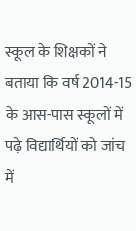स्कूल के शिक्षकों ने बताया कि वर्ष 2014-15 के आस-पास स्कूलों में पढ़े विद्यार्थियों को जांच में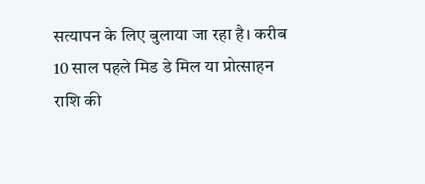सत्यापन के लिए बुलाया जा रहा है। करीब 10 साल पहले मिड डे मिल या प्रोत्साहन राशि की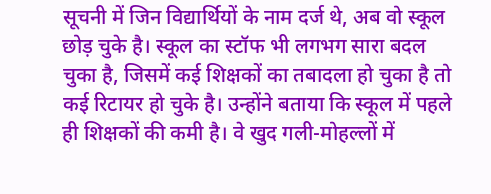सूचनी में जिन विद्यार्थियों के नाम दर्ज थे, अब वो स्कूल छोड़ चुके है। स्कूल का स्टॉफ भी लगभग सारा बदल चुका है, जिसमें कई शिक्षकों का तबादला हो चुका है तो कई रिटायर हो चुके है। उन्होंने बताया कि स्कूल में पहले ही शिक्षकों की कमी है। वे खुद गली-मोहल्लों में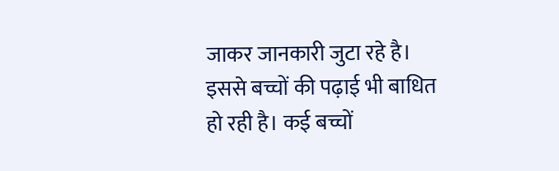जाकर जानकारी जुटा रहे है। इससे बच्चों की पढ़ाई भी बाधित हो रही है। कई बच्चों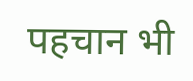पहचान भी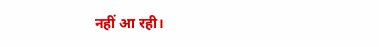नहीं आ रही।